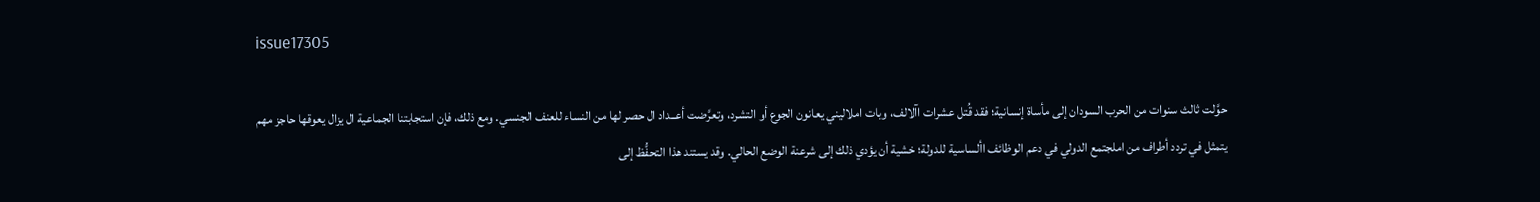issue17305

حوَّلت ثالث سنوات من الحرب السودان إلى مأساة إنسانية؛ فقد قُتل عشرات اآلالف، وبات املاليني يعانون الجوع أو التشرد، وتعرَّضت أعــداد ال حصر لها من النساء للعنف الجنسي. ومع ذلك، فإن استجابتنا الجماعية ال يزال يعوقها حاجز مهم يتمثل في تردد أطراف من املجتمع الدولي في دعم الوظائف األساسية للدولة؛ خشية أن يؤدي ذلك إلى شرعنة الوضع الحالي. وقد يستند هذا التحفُّظ إلى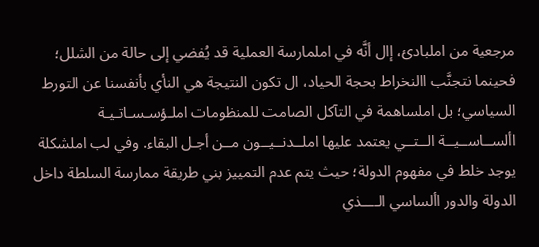مرجعية من املبادئ، إال أنَّه في املمارسة العملية قد يُفضي إلى حالة من الشلل؛ فحينما نتجنَّب االنخراط بحجة الحياد، ال تكون النتيجة هي النأي بأنفسنا عن التورط السياسي؛ بل املساهمة في التآكل الصامت للمنظومات املـؤسـسـاتـيـة األســاســيــة الــتــي يعتمد عليها املــدنــيــون مــن أجـل البقاء. وفي لب املشكلة يوجد خلط في مفهوم الدولة؛ حيث يتم عدم التمييز بني طريقة ممارسة السلطة داخل الدولة والدور األساسي الــــذي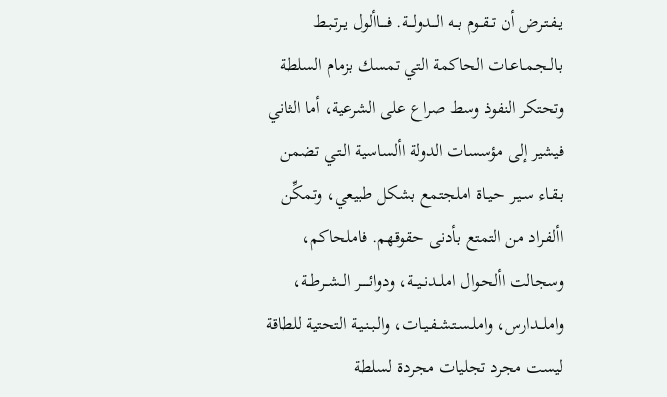يـفـتـرض أن تــقــوم بــه الـــدولـــة. فــــاألول يـرتـبـط بـالـجـمـاعـات الحاكمة التي تمسك بزمام السلطة وتحتكر النفوذ وسط صراع على الشرعية، أما الثاني فيشير إلى مؤسسات الدولة األساسية الـتـي تضمن بـقـاء سـيـر حـيـاة املجتمع بشكل طبيعي، وتمكِّن األفـراد من التمتع بأدنى حقوقهم. فاملحاكم، وسجالت األحـوال املــدنــيــة، ودوائـــــر الــشــرطــة، واملـــدارس، واملـسـتـشـفـيـات، والـبـنـيـة التحتية للطاقة ليست مجرد تجليات مجردة لسلطة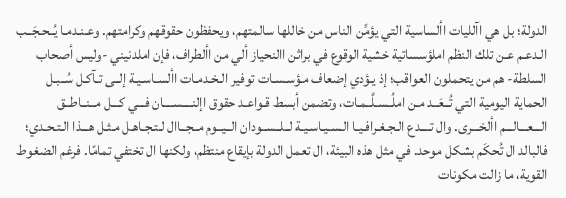الدولة؛ بل هي اآلليات األساسية التي يؤمِّن الناس من خاللها سالمتهم، ويحفظون حقوقهم وكرامتهم. وعـنـدمـا يُــحـجَــب الـدعـم عـن تلك النظم املؤسساتية خشية الوقوع في براثن االنحياز ألي من األطراف، فإن املدنيني -وليس أصحاب السلطة- هم من يتحملون العواقب؛ إذ يـؤدي إضعاف مـؤسـسـات توفير الـخـدمـات األسـاسـيـة إلــى تـآكـل سُــبـل الحماية اليومية التي تُــعَــد مـن املُــسـلَّــمـات، وتضمن أبسط قـواعـد حقوق اإلنــــســــان فـــي كـــل مــنــاطــق الـــعـــالـــم األخـــرى. وال تــــدع الـجـغـرافـيـا الـسـيـاسـيـة لــلــســودان الــيــوم مــجــاال لـتـجـاهـل مـثـل هـــذا الـتـحـدي؛ فالبالد ال تُحكَم بشكل موحد. في مثل هذه البيئة، ال تعمل الدولة بإيقاع منتظم، ولكنها ال تختفي تمامًا. فرغم الضغوط القوية، ما زالت مكونات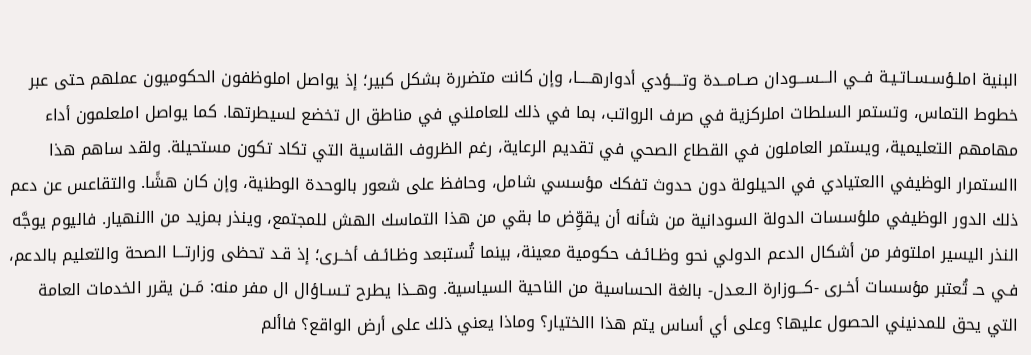البنية املـؤسـسـاتـيـة فــي الـــســـودان صــامــدة وتــــؤدي أدوارهـــــا، وإن كانت متضررة بشكل كبير؛ إذ يواصل املوظفون الحكوميون عملهم حتى عبر خطوط التماس، وتستمر السلطات املركزية في صرف الرواتب، بما في ذلك للعاملني في مناطق ال تخضع لسيطرتها. كما يواصل املعلمون أداء مهامهم التعليمية، ويستمر العاملون في القطاع الصحي في تقديم الرعاية، رغم الظروف القاسية التي تكاد تكون مستحيلة. ولقد ساهم هذا االستمرار الوظيفي االعتيادي في الحيلولة دون حدوث تفكك مؤسسي شامل، وحافظ على شعور بالوحدة الوطنية، وإن كان هشًا. والتقاعس عن دعم ذلك الدور الوظيفي ملؤسسات الدولة السودانية من شأنه أن يقوِّض ما بقي من هذا التماسك الهش للمجتمع، وينذر بمزيد من االنهيار. فاليوم يوجَّه النذر اليسير املتوفر من أشكال الدعم الدولي نحو وظـائـف حكومية معينة، بينما تُستبعد وظـائـف أخــرى؛ إذ قـد تحظى وزارتـــا الصحة والتعليم بالدعم، فـي حـ تُعتبر مؤسسات أخـرى -كـــوزارة الـعـدل- بالغة الحساسية من الناحية السياسية. وهــذا يطرح تـسـاؤال ال مفر منه: مَــن يقرر الخدمات العامة التي يحق للمدنيني الحصول عليها؟ وعلى أي أساس يتم هذا االختيار؟ وماذا يعني ذلك على أرض الواقع؟ فاألم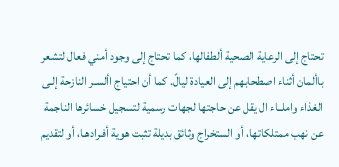تحتاج إلى الرعاية الصحية ألطفالها، كما تحتاج إلى وجود أمني فعال لتشعر باألمان أثناء اصطحابهم إلى العيادة ليالً. كما أن احتياج األسـر النازحة إلـى الغذاء واملــاء ال يقل عن حاجتها لجهات رسمية لتسجيل خسائرها الناجمة عن نهب ممتلكاتها، أو الستخراج وثائق بديلة تثبت هوية أفـرادهـا، أو لتقديم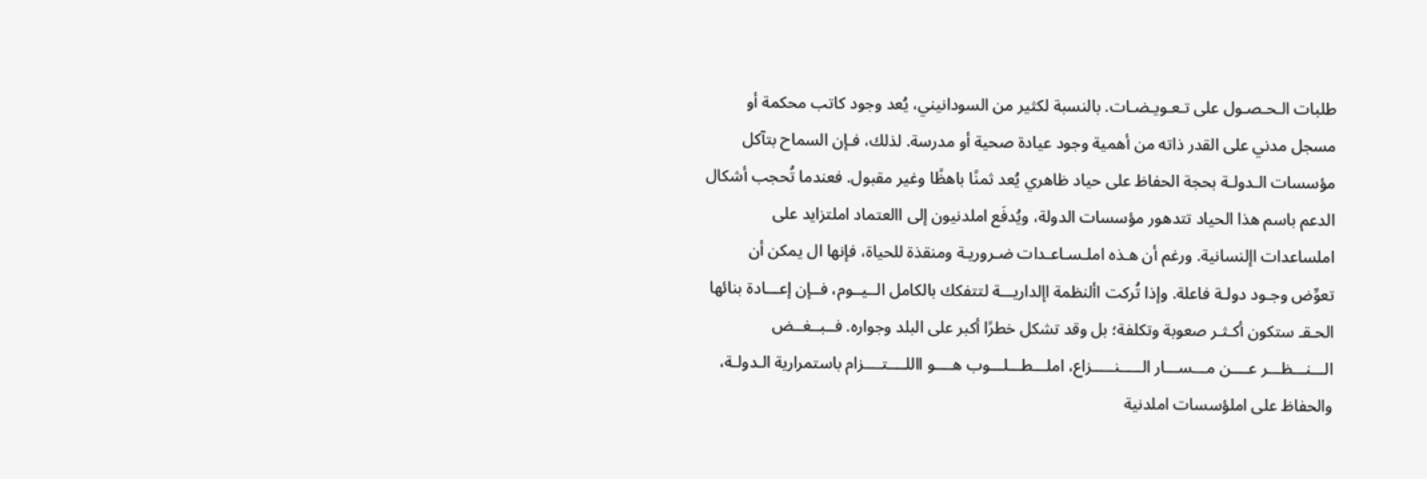طلبات الـحـصـول على تـعـويـضـات. بالنسبة لكثير من السودانيني، يُعد وجود كاتب محكمة أو مسجل مدني على القدر ذاته من أهمية وجود عيادة صحية أو مدرسة. لذلك، فـإن السماح بتآكل مؤسسات الـدولـة بحجة الحفاظ على حياد ظاهري يُعد ثمنًا باهظًا وغير مقبول. فعندما تُحجب أشكال الدعم باسم هذا الحياد تتدهور مؤسسات الدولة، ويُدفَع املدنيون إلى االعتماد املتزايد على املساعدات اإلنسانية. ورغم أن هـذه املـسـاعـدات ضـروريـة ومنقذة للحياة، فإنها ال يمكن أن تعوِّض وجـود دولـة فاعلة. وإذا تُركت األنظمة اإلداريـــة لتتفكك بالكامل الــيــوم، فــإن إعـــادة بنائها الحـقـ ستكون أكـثـر صعوبة وتكلفة؛ بل وقد تشكل خطرًا أكبر على البلد وجواره. فــبــغــض الـــنـــظـــر عــــن مـــســـار الـــــنـــــزاع، املـــطـــلـــوب هــــو االلــــتــــزام باستمرارية الـدولـة، والحفاظ على املؤسسات املدنية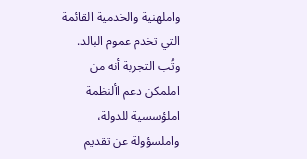واملهنية والخدمية القائمة التي تخدم عموم البالد. وتُب التجربة أنه من املمكن دعم األنظمة املؤسسية للدولة، واملسؤولة عن تقديم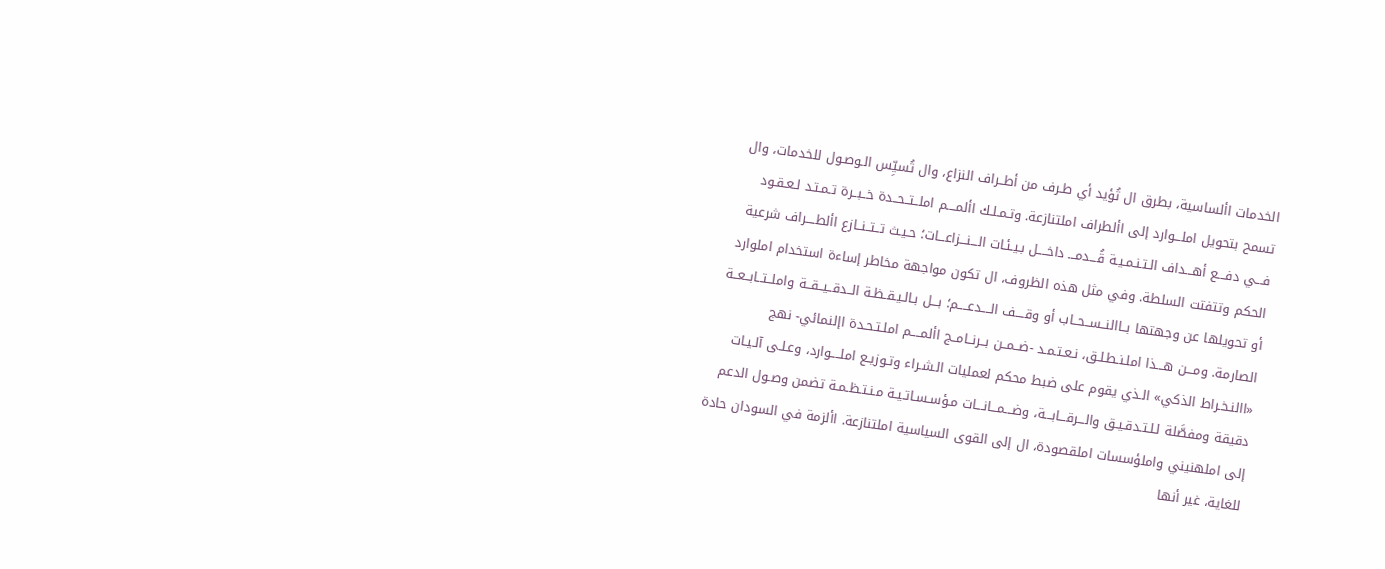الخدمات األساسية، بطرق ال تُؤيد أي طـرف من أطــراف النزاع، وال تُسيِّس الـوصـول للخدمات، وال تسمح بتحويل املـــوارد إلى األطراف املتنازعة. وتـمـلـك األمــــم املــتــحــدة خــبــرة تـمـتـد لـعـقـود فـــي دفـــع أهـــداف الـتـنـمـيـة قُـــدمـــ داخــــل بـيـئـات الـــنـــزاعـــات؛ حـيـث تــتــنــازع األطــــراف شرعية الحكم وتتفتت السلطة. وفي مثل هذه الظروف، ال تكون مواجهة مخاطر إساءة استخدام املوارد أو تحويلها عن وجهتها بــاالنــســحــاب أو وقــــف الــــدعــــم؛ بـــل بـالـيـقـظـة الــدقــيــقــة واملــتــابــعــة الصارمة. ومـــن هـــذا املـنـطـلـق، نـعـتـمـد -ضــمــن بــرنــامــج األمــــم املـتـحـدة اإلنمائي- نهج «االنـخـراط الذكي» الـذي يقوم على ضبط محكم لعمليات الـشـراء وتـوزيـع املــــوارد، وعـلـى آلـيـات دقيقة ومفصَّلة لـلـتـدقـيـق والـــرقـــابـــة، وضـــمـــانـــات مـؤسـسـاتـيـة مـنـتـظـمـة تضمن وصـول الدعم إلى املهنيني واملؤسسات املقصودة، ال إلى القوى السياسية املتنازعة. األزمة في السودان حادة للغاية، غير أنها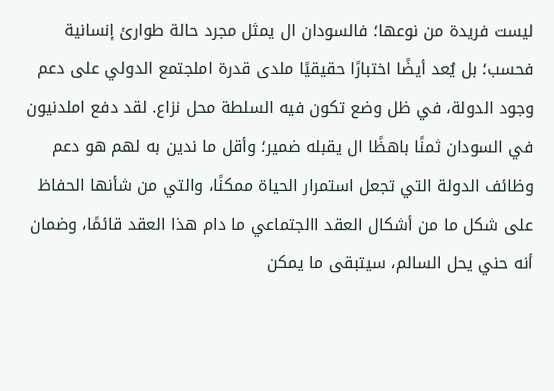ليست فريدة من نوعها؛ فالسودان ال يمثل مجرد حالة طوارئ إنسانية فحسب؛ بل يُعد أيضًا اختبارًا حقيقيًا ملدى قدرة املجتمع الدولي على دعم وجود الدولة، في ظل وضع تكون فيه السلطة محل نزاع. لقد دفع املدنيون في السودان ثمنًا باهظًا ال يقبله ضمير؛ وأقل ما ندين به لهم هو دعم وظائف الدولة التي تجعل استمرار الحياة ممكنًا، والتي من شأنها الحفاظ على شكل ما من أشكال العقد االجتماعي ما دام هذا العقد قائمًا، وضمان أنه حني يحل السالم، سيتبقى ما يمكن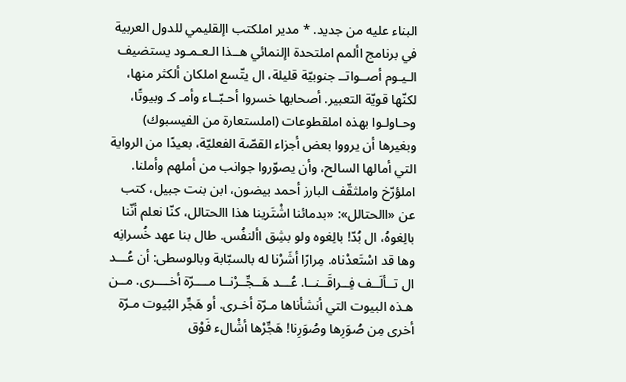البناء عليه من جديد. * مدير املكتب اإلقليمي للدول العربية في برنامج األمم املتحدة اإلنمائي هــذا الـعـمـود يستضيف الـيـوم أصــواتــ جنوبيّة قليلة، ال يتّسع املكان ألكثر منها، لكنّها قويّة التعبير. أصحابها خسروا أحـبّــاء وأمـ كـ وبيوتًا، وحـاولـوا بهذه املقطوعات (املستعارة من الفيسبوك) وبغيرها أن يرووا بعض أجزاء القصّة الفعليّة، بعيدًا من الرواية التي أمالها السالح، وأن يصوّروا جوانب من أملهم وأملنا. املؤرّخ واملثقّف البارز أحمد بيضون، ابن بنت جبيل، كتب عن «االحتالل»: «بدمائنا اشْتَرينا هذا االحتالل، كنّا نعلم أنّنا بالِغوهُ، ال بُدّ! بالِغوه ولو بشِق األنفُس. طال بنا عهد خُسرانِه وها قد اسْتَعدْناه. مِرارًا أشَرْنا له بالسبّابة وبالوسطى: أن عُـــد ال تــألَــف فِــراقَــنــا. عُـــد هَــجِّــرْنــا مــــرّة أخــــرى. مــن هـذه البيوت التي أنشأناها مـرّة أخـرى. أو هَجِّر البُيوت مـرّة أخرى مِن صُوَرِها وصُوَرِنا! هَجِّرْها أشْالء فَوْق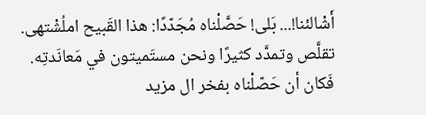أَشْالئنا!... بَلى! حَصَّلْناه مُجَدّدًا: هذا القَبيح املُشْتهى. تقلَّص وتمدَّد كثيرًا ونحن مستَميتون في مَعانَدتِه. فَكان أن حَصّلْناه بفخر ال مزيد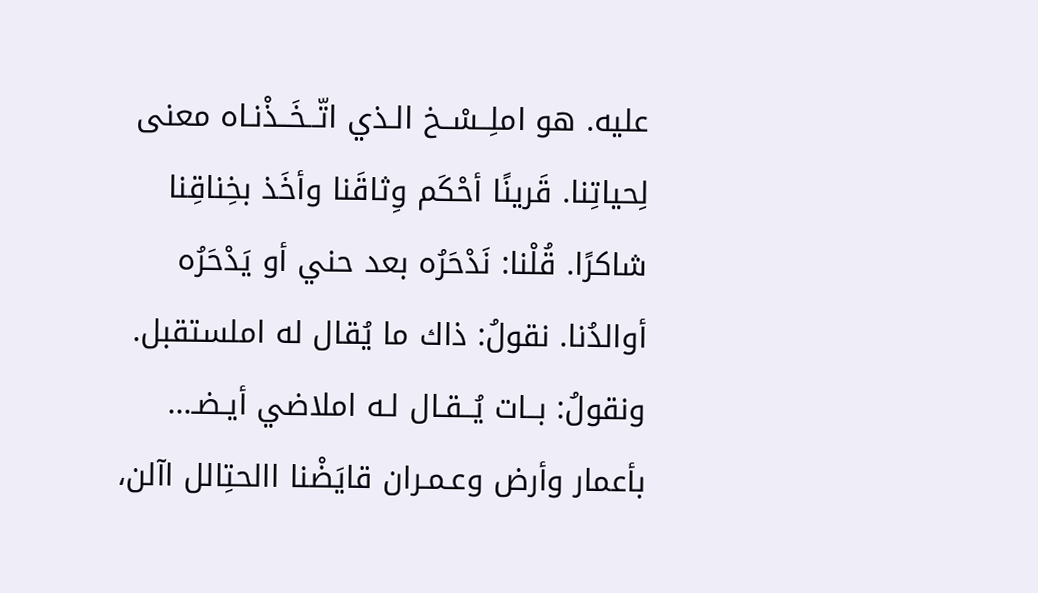عليه. هو املِــسْــخ الـذي اتّــخَــذْنـاه معنى لِحياتِنا. قَرينًا أحْكَم وِثاقَنا وأخَذ بخِناقِنا شاكرًا. قُلْنا: نَدْحَرُه بعد حني أو يَدْحَرُه أوالدُنا. نقولُ: ذاك ما يُقال له املستقبل. ونقولُ: بــات يُــقـال لـه املاضي أيـضـ... بأعمار وأرض وعـمـران قايَضْنا االحتِالل اآلن،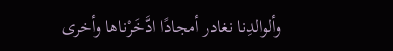وألوالدِنا نغادر أمجادًا ادَّخَرْناها وأخرى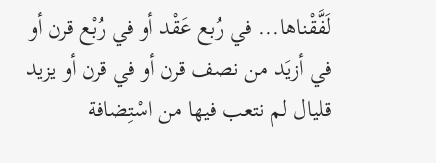لَفَّقْناها... في رُبع عَقْد أو في رُبْع قرن أو في أزيَد من نصف قرن أو في قرن أو يزيد قليال لم نتعب فيها من اسْتِضافة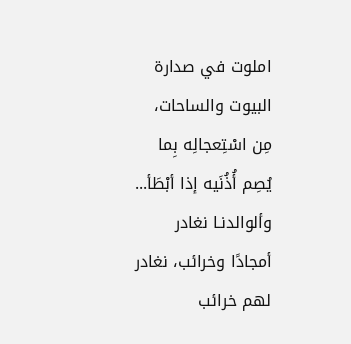املوت في صدارة البيوت والساحات، مِن اسْتِعجالِه بِما يُصِم أُذُنَيه إذا أبْطَأ... وألوالدنـا نغادر أمجادًا وخرائب، نغادر لهم خرائب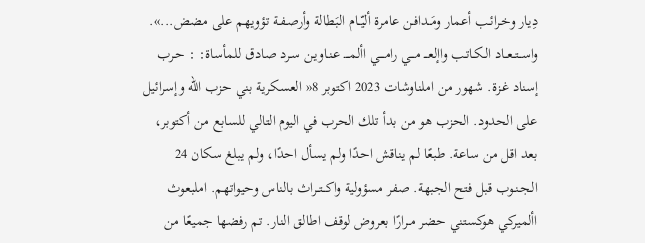دِيار وخـرائـب أعمار ومَــدافـن عامرة أليّــام البَطالة وأرصـفـة تؤويهم على مضض...». واســتــعــاد الـكـاتـب واإلعـــ مـــي رامــــي األمــــ عـنـاويـن سـرد صادق للمأساة: : حـرب إسناد غـزة. شهور من املناوشات 2023 اكتوبر 8« العسكرية بني حزب الله وإسرائيل على الحدود. الحزب هو من بدأ تلك الحرب في اليوم التالي للسابع من أكتوبر، بعد اقل من ساعة. طبعًا لم يناقش احدًا ولم يسأل احدًا، ولم يبلغ سكان 24 الـجـنـوب قبل فتح الجبهة. صفر مسؤولية واكــتــراث بالناس وحيواتهم. املبعوث األميركي هوكستني حضر مــرارًا بعروض لوقف اطالق النار. تم رفضها جميعًا من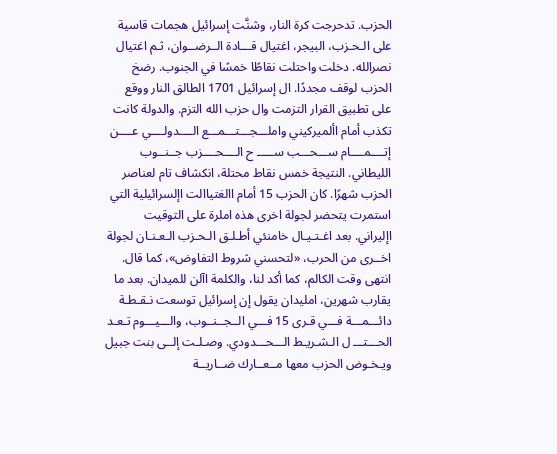الحزب. تدحرجت كرة النار، وشنَّت إسرائيل هجمات قاسية على الـحـزب، البيجر، اغتيال قـــادة الــرضــوان، ثـم اغتيال نصرالله. دخلت واحتلت نقاطًا خمسًا في الجنوب. رضخ الحزب لوقف مجددًا. ال إسرائيل 1701 الطالق النار ووقع على تطبيق القرار التزمت وال حزب الله التزم. والدولة كانت تكذب أمام األميركيني واملـــجـــتـــمـــع الــــدولــــي عــــن إتــــمــــام ســـحـــب ســـــ ح الــــحــــزب جــنــوب الليطاني. النتيجة خمس نقاط محتلة، انكشاف تام لعناصر الحزب شهرًا. كان الحزب 15 أمام االغتياالت اإلسرائيلية التي استمرت يتحضر لجولة اخرى هذه املرة على التوقيت اإليراني. بعد اغـتـيـال خامنئي أطـلـق الـحـزب الـعـنـان لجولة اخــرى من الحرب، «لتحسني شروط التفاوض»، كما قال. انتهى وقت الكالم، كما أكد لنا، والكلمة اآلن للميدان. بعد ما يقارب شهرين، امليدان يقول إن إسرائيل توسعت نـقـطـة دائـــمـــة فـــي قـرى 15 فـــي الــجــنــوب، والـــيـــوم تـعـد الحـــتـــ ل الـشـريـط الـــحـــدودي. وصـلـت إلــى بنت جبيل ويـخـوض الحزب معها مــعــارك ضــاريــة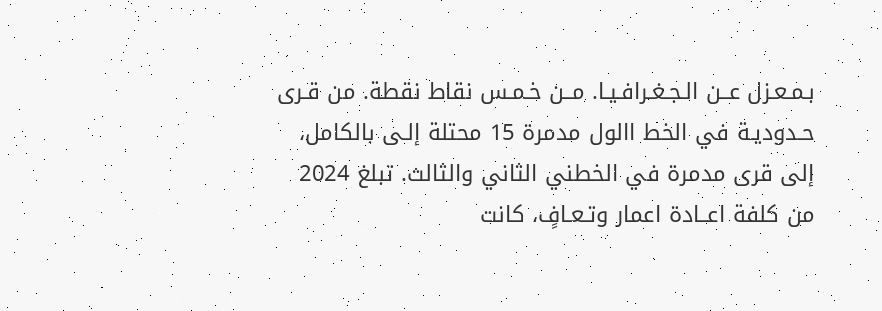بـمـعـزل عــن الـجـغـرافـيـا. مــن خـمـس نقاط نقطة. من قـرى حـدوديـة في الخط االول مدمرة 15 محتلة إلـى بالكامل، إلى قرى مدمرة في الخطني الثاني والثالث. تبلغ 2024 من كلفة اعــادة اعمار وتـعـافٍ، كانت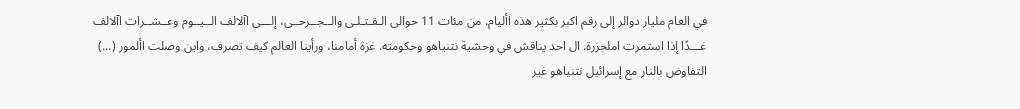في العام مليار دوالر إلى رقم اكبر بكثير هذه األيام. من مئات 11 حوالى الـقـتـلـى والــجــرحــى، إلـــى اآلالف الــيــوم وعــشــرات اآلالف غـــدًا إذا استمرت املجزرة. ال احد يناقش في وحشية نتنياهو وحكومته. غزة أمامنا، ورأينا العالم كيف تصرف، واين وصلت األمور (...) التفاوض بالنار مع إسرائيل نتنياهو غير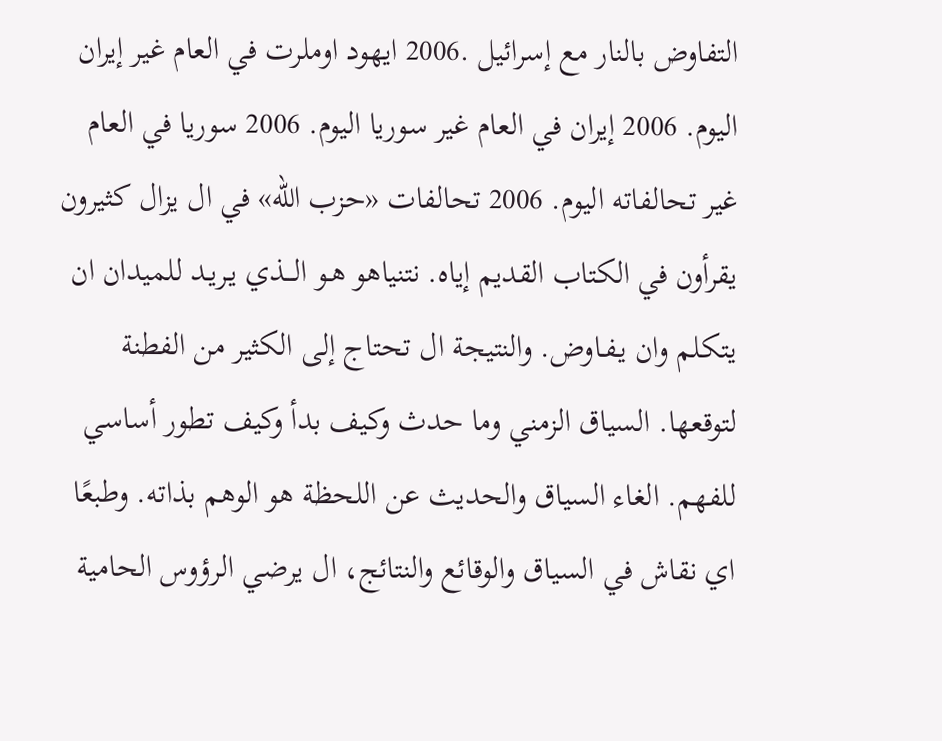التفاوض بالنار مع إسرائيل .2006 ايهود اوملرت في العام غير إيران اليوم. 2006 إيران في العام غير سوريا اليوم. 2006 سوريا في العام غير تحالفاته اليوم. 2006 تحالفات «حزب الله» في ال يزال كثيرون يقرأون في الكتاب القديم إياه. نتنياهو هـو الـــذي يـريـد للميدان ان يتكلم وان يـفـاوض. والنتيجة ال تحتاج إلى الكثير من الفطنة لتوقعها. السياق الزمني وما حدث وكيف بدأ وكيف تطور أساسي للفهم. الغاء السياق والحديث عن اللحظة هو الوهم بذاته. وطبعًا اي نقاش في السياق والوقائع والنتائج، ال يرضي الرؤوس الحامية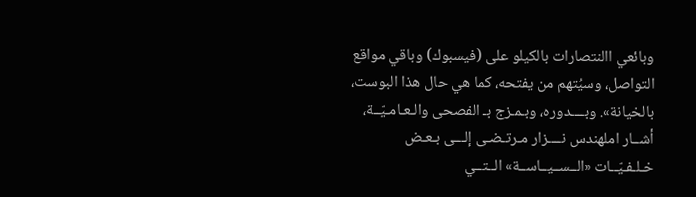وبائعي االنتصارات بالكيلو على (فيسبوك) وباقي مواقع التواصل، وسيُتهم من يفتحه، كما هي حال هذا البوست، بالخيانة». وبــــدوره، وبـمـزج بـ الفصحى والـعـامـيّــة، أشــار املهندس نــــزار مـرتـضـى إلـــى بـعـض خـلـفـيّــات «الــســيــاســة» الــتــي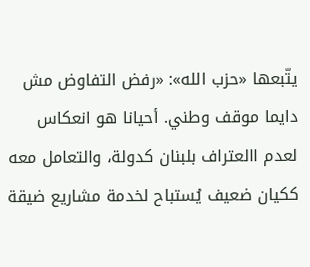يتّبعها «حزب الله»: «رفض التفاوض مش دايما موقف وطني. أحيانا هو انعكاس لعدم االعتراف بلبنان كدولة، والتعامل معه ككيان ضعيف يُستباح لخدمة مشاريع ضيقة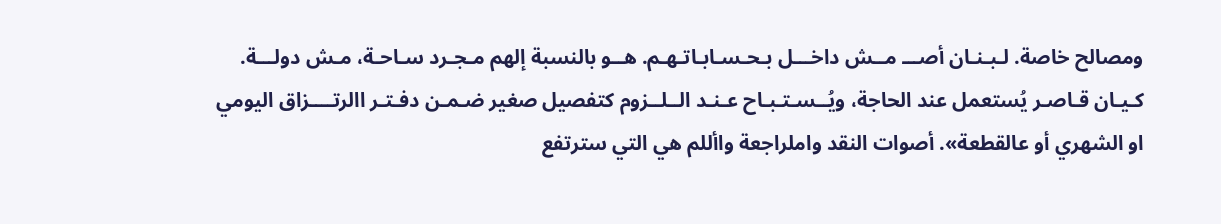ومصالح خاصة. لـبـنـان أصـــ مــش داخـــل بـحـسـابـاتـهـم. هــو بالنسبة إلهم مـجـرد سـاحـة، مـش دولـــة. كـيـان قـاصـر يُستعمل عند الحاجة، ويُــسـتـبـاح عـنـد الــلــزوم كتفصيل صغير ضـمـن دفـتـر االرتــــزاق اليومي او الشهري أو عالقطعة». أصوات النقد واملراجعة واأللم هي التي سترتفع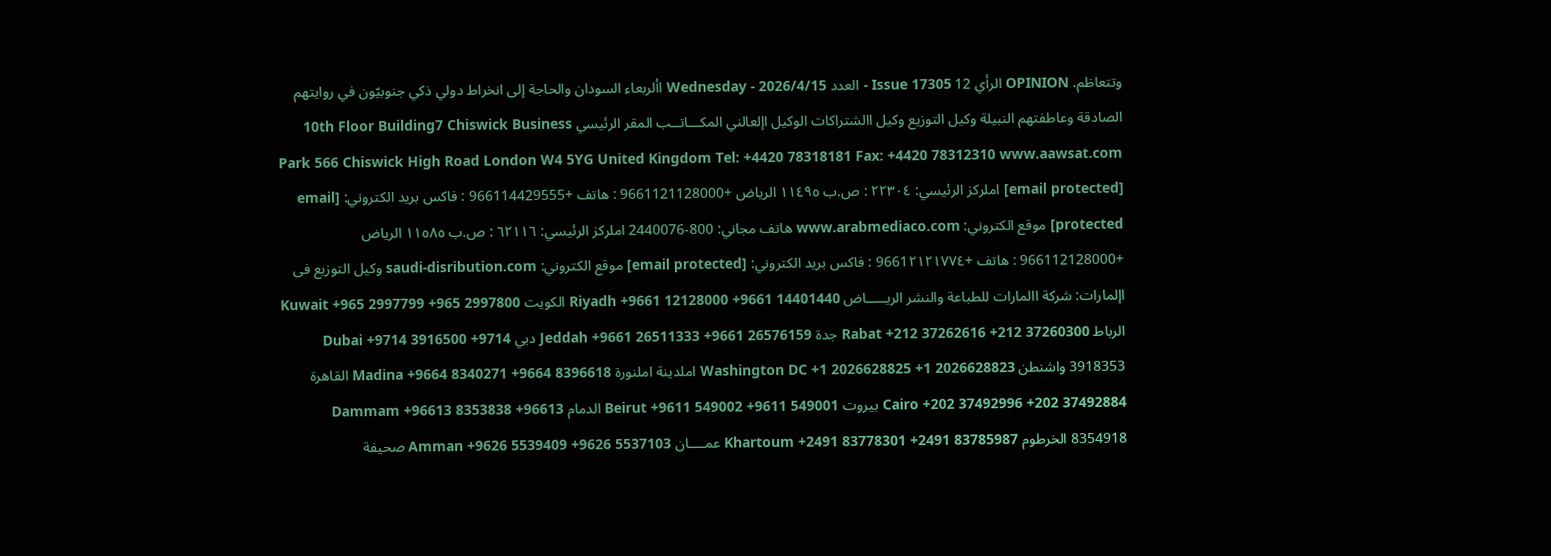وتتعاظم. OPINION الرأي 12 Issue 17305 - العدد Wednesday - 2026/4/15 األربعاء السودان والحاجة إلى انخراط دولي ذكي جنوبيّون في روايتهم الصادقة وعاطفتهم النبيلة وكيل التوزيع وكيل االشتراكات الوكيل اإلعالني المكـــاتــب المقر الرئيسي 10th Floor Building7 Chiswick Business Park 566 Chiswick High Road London W4 5YG United Kingdom Tel: +4420 78318181 Fax: +4420 78312310 www.aawsat.com [email protected] املركز الرئيسي: ٢٢٣٠٤ : ص.ب ١١٤٩٥ الرياض +9661121128000 : هاتف +966114429555 : فاكس بريد الكتروني: [email protected] موقع الكتروني: www.arabmediaco.com هاتف مجاني: 800-2440076 املركز الرئيسي: ٦٢١١٦ : ص.ب ١١٥٨٥ الرياض +966112128000 : هاتف +9661٢١٢١٧٧٤ : فاكس بريد الكتروني: [email protected] موقع الكتروني: saudi-disribution.com وكيل التوزيع فى اإلمارات: شركة االمارات للطباعة والنشر الريـــــاض Riyadh +9661 12128000 +9661 14401440 الكويت Kuwait +965 2997799 +965 2997800 الرباط Rabat +212 37262616 +212 37260300 جدة Jeddah +9661 26511333 +9661 26576159 دبي Dubai +9714 3916500 +9714 3918353 واشنطن Washington DC +1 2026628825 +1 2026628823 املدينة املنورة Madina +9664 8340271 +9664 8396618 القاهرة Cairo +202 37492996 +202 37492884 بيروت Beirut +9611 549002 +9611 549001 الدمام Dammam +96613 8353838 +96613 8354918 الخرطوم Khartoum +2491 83778301 +2491 83785987 عمــــان Amman +9626 5539409 +9626 5537103 صحيفة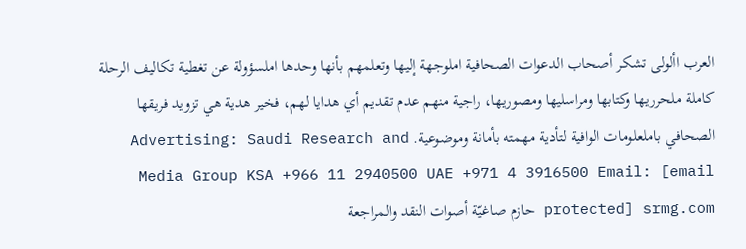العرب األولى تشكر أصحاب الدعوات الصحافية املوجهة إليها وتعلمهم بأنها وحدها املسؤولة عن تغطية تكاليف الرحلة كاملة ملحرريها وكتابها ومراسليها ومصوريها، راجية منهم عدم تقديم أي هدايا لهم، فخير هدية هي تزويد فريقها الصحافي باملعلومات الوافية لتأدية مهمته بأمانة وموضوعية. Advertising: Saudi Research and Media Group KSA +966 11 2940500 UAE +971 4 3916500 Email: [email protected] srmg.com حازم صاغيّة أصوات النقد والمراجعة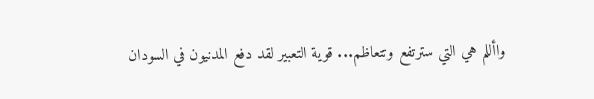واأللم هي التي سترتفع وتتعاظم... قوية التعبير لقد دفع المدنيون في السودان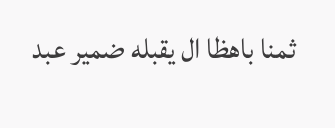ثمنا باهظا ال يقبله ضمير عبد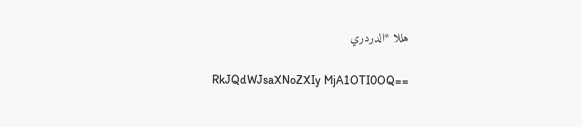هللا *الدردري

RkJQdWJsaXNoZXIy MjA1OTI0OQ==